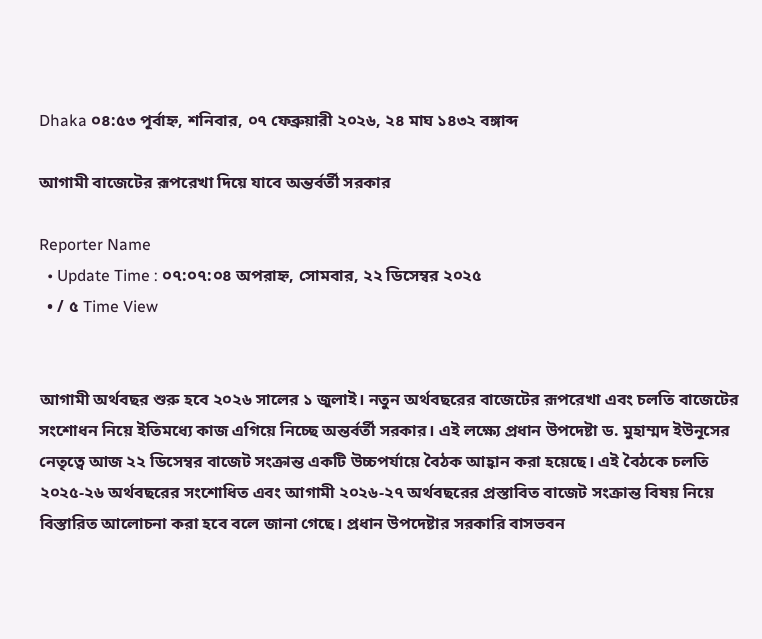Dhaka ০৪:৫৩ পূর্বাহ্ন, শনিবার, ০৭ ফেব্রুয়ারী ২০২৬, ২৪ মাঘ ১৪৩২ বঙ্গাব্দ

আগামী বাজেটের রূপরেখা দিয়ে যাবে অন্তর্বর্তী সরকার

Reporter Name
  • Update Time : ০৭:০৭:০৪ অপরাহ্ন, সোমবার, ২২ ডিসেম্বর ২০২৫
  • / ৫ Time View


আগামী অর্থবছর শুরু হবে ২০২৬ সালের ১ জুলাই। নতুন অর্থবছরের বাজেটের রূপরেখা এবং চলতি বাজেটের সংশোধন নিয়ে ইতিমধ্যে কাজ এগিয়ে নিচ্ছে অন্তর্বর্তী সরকার। এই লক্ষ্যে প্রধান উপদেষ্টা ড. মুহাম্মদ ইউনূসের নেতৃত্বে আজ ২২ ডিসেম্বর বাজেট সংক্রান্ত একটি উচ্চপর্যায়ে বৈঠক আহ্বান করা হয়েছে। এই বৈঠকে চলতি ২০২৫-২৬ অর্থবছরের সংশোধিত এবং আগামী ২০২৬-২৭ অর্থবছরের প্রস্তাবিত বাজেট সংক্রান্ত বিষয় নিয়ে বিস্তারিত আলোচনা করা হবে বলে জানা গেছে। প্রধান উপদেষ্টার সরকারি বাসভবন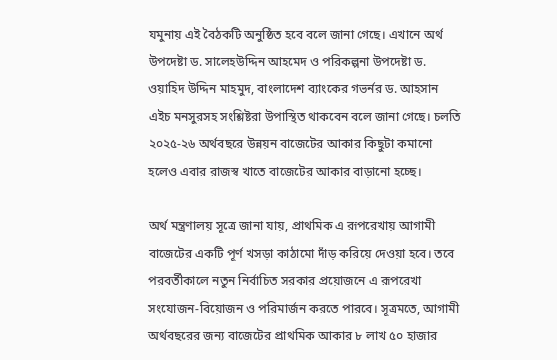যমুনায় এই বৈঠকটি অনুষ্ঠিত হবে বলে জানা গেছে। এখানে অর্থ উপদেষ্টা ড. সালেহউদ্দিন আহমেদ ও পরিকল্পনা উপদেষ্টা ড. ওয়াহিদ উদ্দিন মাহমুদ, বাংলাদেশ ব্যাংকের গভর্নর ড. আহসান এইচ মনসুরসহ সংশ্লিষ্টরা উপাস্থিত থাকবেন বলে জানা গেছে। চলতি ২০২৫-২৬ অর্থবছরে উন্নয়ন বাজেটের আকার কিছুটা কমানো হলেও এবার রাজস্ব খাতে বাজেটের আকার বাড়ানো হচ্ছে।

অর্থ মন্ত্রণালয় সূত্রে জানা যায়, প্রাথমিক এ রূপরেখায় আগামী বাজেটের একটি পূর্ণ খসড়া কাঠামো দাঁড় করিয়ে দেওয়া হবে। তবে পরবর্তীকালে নতুন নির্বাচিত সরকার প্রয়োজনে এ রূপরেখা সংযোজন-বিয়োজন ও পরিমার্জন করতে পারবে। সূত্রমতে, আগামী অর্থবছরের জন্য বাজেটের প্রাথমিক আকার ৮ লাখ ৫০ হাজার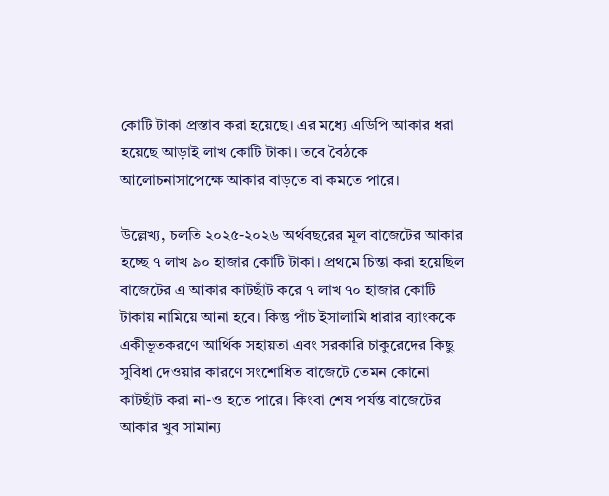কোটি টাকা প্রস্তাব করা হয়েছে। এর মধ্যে এডিপি আকার ধরা হয়েছে আড়াই লাখ কোটি টাকা। তবে বৈঠকে আলোচনাসাপেক্ষে আকার বাড়তে বা কমতে পারে।

উল্লেখ্য, চলতি ২০২৫-২০২৬ অর্থবছরের মূল বাজেটের আকার হচ্ছে ৭ লাখ ৯০ হাজার কোটি টাকা। প্রথমে চিন্তা করা হয়েছিল বাজেটের এ আকার কাটছাঁট করে ৭ লাখ ৭০ হাজার কোটি টাকায় নামিয়ে আনা হবে। কিন্তু পাঁচ ইসালামি ধারার ব্যাংককে একীভূতকরণে আর্থিক সহায়তা এবং সরকারি চাকুরেদের কিছু সুবিধা দেওয়ার কারণে সংশোধিত বাজেটে তেমন কোনো কাটছাঁট করা না-ও হতে পারে। কিংবা শেষ পর্যন্ত বাজেটের আকার খুব সামান্য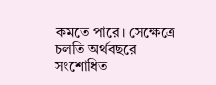কমতে পারে। সেক্ষেত্রে চলতি অর্থবছরে সংশোধিত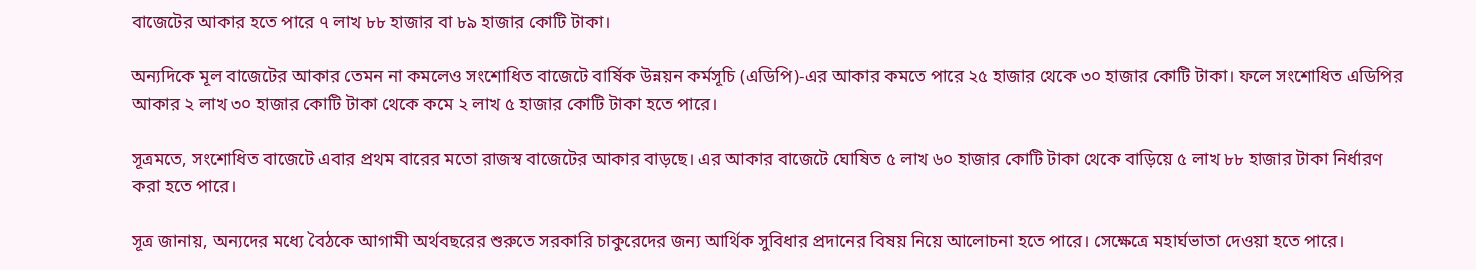বাজেটের আকার হতে পারে ৭ লাখ ৮৮ হাজার বা ৮৯ হাজার কোটি টাকা।

অন্যদিকে মূল বাজেটের আকার তেমন না কমলেও সংশোধিত বাজেটে বার্ষিক উন্নয়ন কর্মসূচি (এডিপি)-এর আকার কমতে পারে ২৫ হাজার থেকে ৩০ হাজার কোটি টাকা। ফলে সংশোধিত এডিপির আকার ২ লাখ ৩০ হাজার কোটি টাকা থেকে কমে ২ লাখ ৫ হাজার কোটি টাকা হতে পারে।

সূত্রমতে, সংশোধিত বাজেটে এবার প্রথম বারের মতো রাজস্ব বাজেটের আকার বাড়ছে। এর আকার বাজেটে ঘোষিত ৫ লাখ ৬০ হাজার কোটি টাকা থেকে বাড়িয়ে ৫ লাখ ৮৮ হাজার টাকা নির্ধারণ করা হতে পারে।

সূত্র জানায়, অন্যদের মধ্যে বৈঠকে আগামী অর্থবছরের শুরুতে সরকারি চাকুরেদের জন্য আর্থিক সুবিধার প্রদানের বিষয় নিয়ে আলোচনা হতে পারে। সেক্ষেত্রে মহার্ঘভাতা দেওয়া হতে পারে।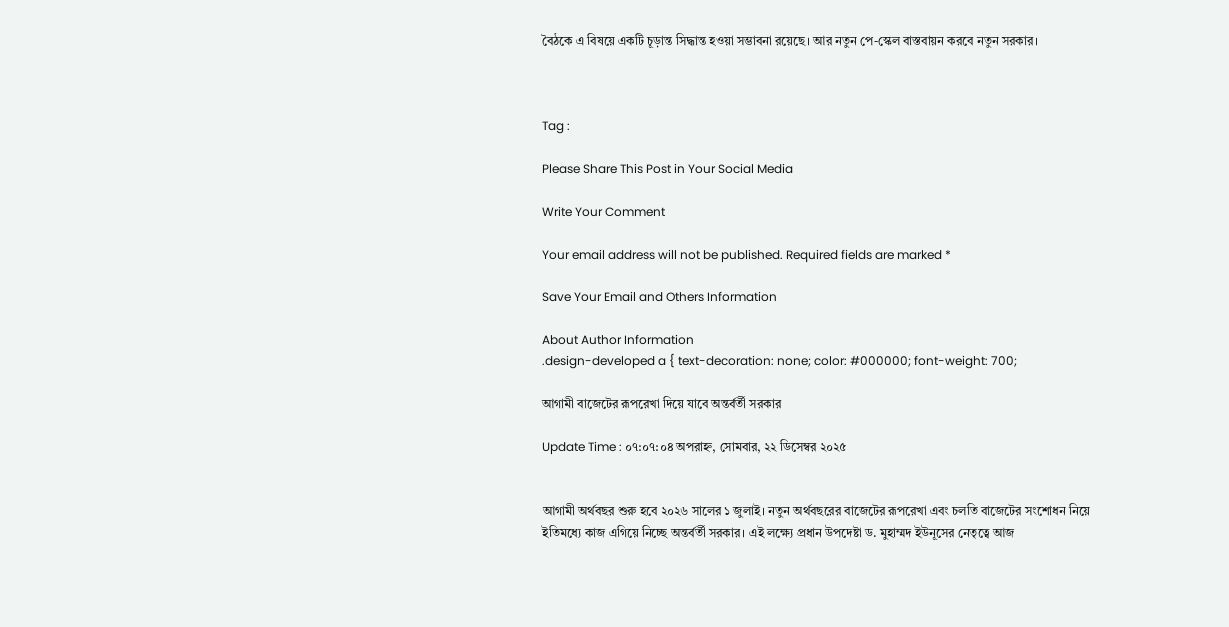বৈঠকে এ বিষয়ে একটি চূড়ান্ত সিদ্ধান্ত হওয়া সম্ভাবনা রয়েছে। আর নতুন পে-স্কেল বাস্তবায়ন করবে নতুন সরকার।



Tag :

Please Share This Post in Your Social Media

Write Your Comment

Your email address will not be published. Required fields are marked *

Save Your Email and Others Information

About Author Information
.design-developed a { text-decoration: none; color: #000000; font-weight: 700;

আগামী বাজেটের রূপরেখা দিয়ে যাবে অন্তর্বর্তী সরকার

Update Time : ০৭:০৭:০৪ অপরাহ্ন, সোমবার, ২২ ডিসেম্বর ২০২৫


আগামী অর্থবছর শুরু হবে ২০২৬ সালের ১ জুলাই। নতুন অর্থবছরের বাজেটের রূপরেখা এবং চলতি বাজেটের সংশোধন নিয়ে ইতিমধ্যে কাজ এগিয়ে নিচ্ছে অন্তর্বর্তী সরকার। এই লক্ষ্যে প্রধান উপদেষ্টা ড. মুহাম্মদ ইউনূসের নেতৃত্বে আজ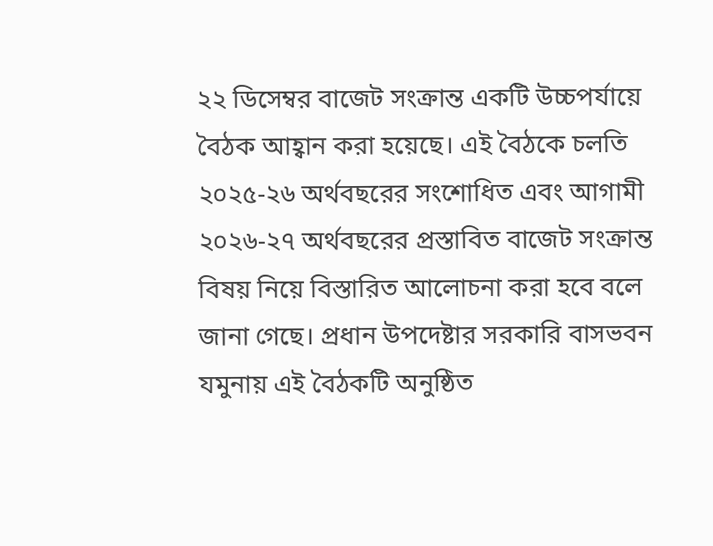২২ ডিসেম্বর বাজেট সংক্রান্ত একটি উচ্চপর্যায়ে বৈঠক আহ্বান করা হয়েছে। এই বৈঠকে চলতি ২০২৫-২৬ অর্থবছরের সংশোধিত এবং আগামী ২০২৬-২৭ অর্থবছরের প্রস্তাবিত বাজেট সংক্রান্ত বিষয় নিয়ে বিস্তারিত আলোচনা করা হবে বলে জানা গেছে। প্রধান উপদেষ্টার সরকারি বাসভবন যমুনায় এই বৈঠকটি অনুষ্ঠিত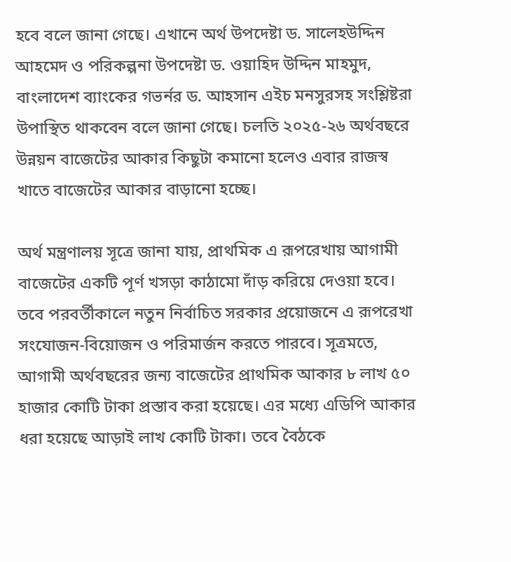হবে বলে জানা গেছে। এখানে অর্থ উপদেষ্টা ড. সালেহউদ্দিন আহমেদ ও পরিকল্পনা উপদেষ্টা ড. ওয়াহিদ উদ্দিন মাহমুদ, বাংলাদেশ ব্যাংকের গভর্নর ড. আহসান এইচ মনসুরসহ সংশ্লিষ্টরা উপাস্থিত থাকবেন বলে জানা গেছে। চলতি ২০২৫-২৬ অর্থবছরে উন্নয়ন বাজেটের আকার কিছুটা কমানো হলেও এবার রাজস্ব খাতে বাজেটের আকার বাড়ানো হচ্ছে।

অর্থ মন্ত্রণালয় সূত্রে জানা যায়, প্রাথমিক এ রূপরেখায় আগামী বাজেটের একটি পূর্ণ খসড়া কাঠামো দাঁড় করিয়ে দেওয়া হবে। তবে পরবর্তীকালে নতুন নির্বাচিত সরকার প্রয়োজনে এ রূপরেখা সংযোজন-বিয়োজন ও পরিমার্জন করতে পারবে। সূত্রমতে, আগামী অর্থবছরের জন্য বাজেটের প্রাথমিক আকার ৮ লাখ ৫০ হাজার কোটি টাকা প্রস্তাব করা হয়েছে। এর মধ্যে এডিপি আকার ধরা হয়েছে আড়াই লাখ কোটি টাকা। তবে বৈঠকে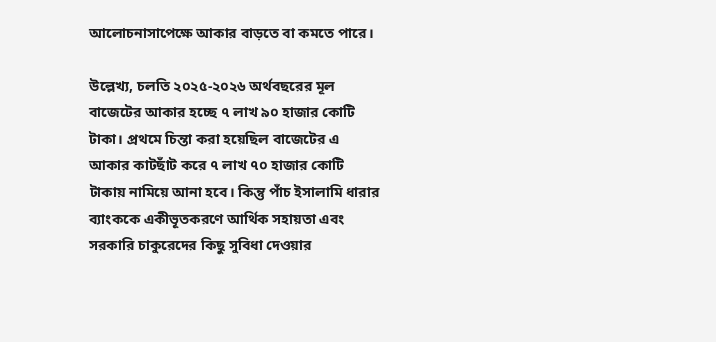আলোচনাসাপেক্ষে আকার বাড়তে বা কমতে পারে।

উল্লেখ্য, চলতি ২০২৫-২০২৬ অর্থবছরের মূল বাজেটের আকার হচ্ছে ৭ লাখ ৯০ হাজার কোটি টাকা। প্রথমে চিন্তা করা হয়েছিল বাজেটের এ আকার কাটছাঁট করে ৭ লাখ ৭০ হাজার কোটি টাকায় নামিয়ে আনা হবে। কিন্তু পাঁচ ইসালামি ধারার ব্যাংককে একীভূতকরণে আর্থিক সহায়তা এবং সরকারি চাকুরেদের কিছু সুবিধা দেওয়ার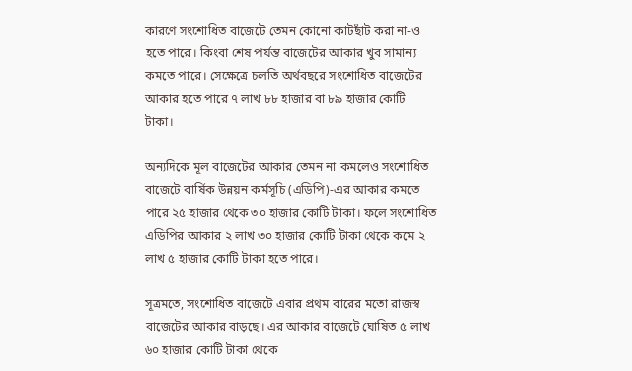কারণে সংশোধিত বাজেটে তেমন কোনো কাটছাঁট করা না-ও হতে পারে। কিংবা শেষ পর্যন্ত বাজেটের আকার খুব সামান্য কমতে পারে। সেক্ষেত্রে চলতি অর্থবছরে সংশোধিত বাজেটের আকার হতে পারে ৭ লাখ ৮৮ হাজার বা ৮৯ হাজার কোটি টাকা।

অন্যদিকে মূল বাজেটের আকার তেমন না কমলেও সংশোধিত বাজেটে বার্ষিক উন্নয়ন কর্মসূচি (এডিপি)-এর আকার কমতে পারে ২৫ হাজার থেকে ৩০ হাজার কোটি টাকা। ফলে সংশোধিত এডিপির আকার ২ লাখ ৩০ হাজার কোটি টাকা থেকে কমে ২ লাখ ৫ হাজার কোটি টাকা হতে পারে।

সূত্রমতে, সংশোধিত বাজেটে এবার প্রথম বারের মতো রাজস্ব বাজেটের আকার বাড়ছে। এর আকার বাজেটে ঘোষিত ৫ লাখ ৬০ হাজার কোটি টাকা থেকে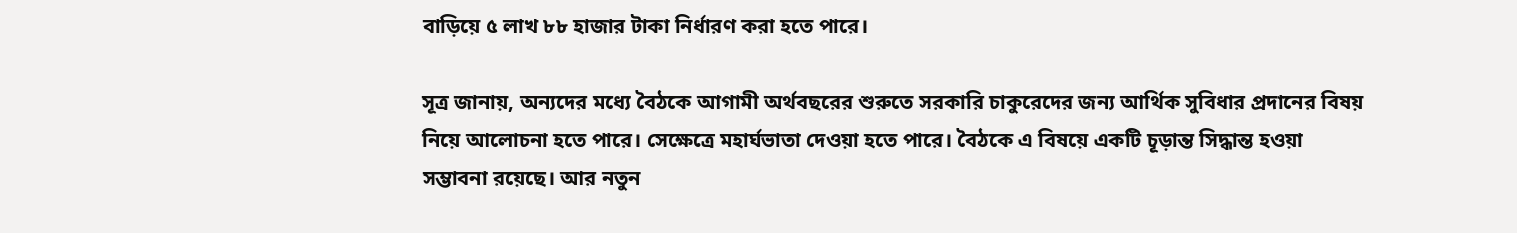বাড়িয়ে ৫ লাখ ৮৮ হাজার টাকা নির্ধারণ করা হতে পারে।

সূত্র জানায়, অন্যদের মধ্যে বৈঠকে আগামী অর্থবছরের শুরুতে সরকারি চাকুরেদের জন্য আর্থিক সুবিধার প্রদানের বিষয় নিয়ে আলোচনা হতে পারে। সেক্ষেত্রে মহার্ঘভাতা দেওয়া হতে পারে। বৈঠকে এ বিষয়ে একটি চূড়ান্ত সিদ্ধান্ত হওয়া সম্ভাবনা রয়েছে। আর নতুন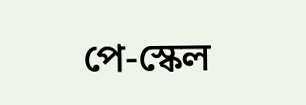পে-স্কেল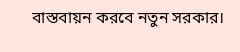বাস্তবায়ন করবে নতুন সরকার।